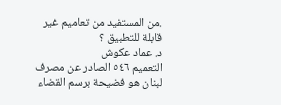.من المستفيد من تعاميم غير قابلة للتطبيق ؟
د. عماد عكوش
التعميم ٥٤٦ الصادر عن مصرف لبنان هو فضيحة برسم القضاء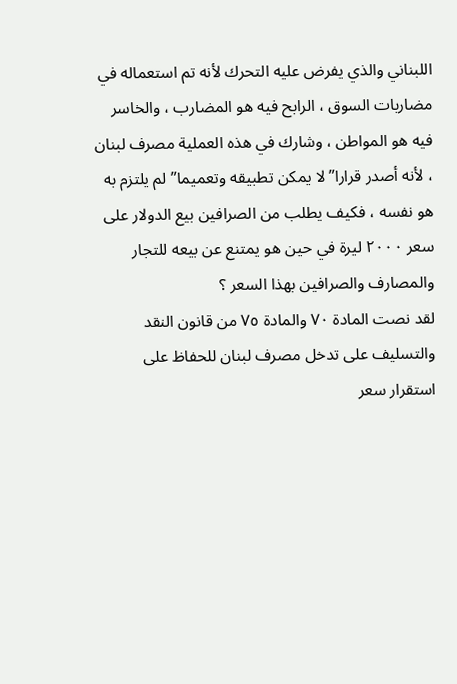اللبناني والذي يفرض عليه التحرك لأنه تم استعماله في مضاربات السوق ، الرابح فيه هو المضارب ، والخاسر فيه هو المواطن ، وشارك في هذه العملية مصرف لبنان ، لأنه أصدر قرارا” لا يمكن تطبيقه وتعميما” لم يلتزم به هو نفسه ، فكيف يطلب من الصرافين بيع الدولار على سعر ٢٠٠٠ ليرة في حين هو يمتنع عن بيعه للتجار والمصارف والصرافين بهذا السعر ؟
لقد نصت المادة ٧٠ والمادة ٧٥ من قانون النقد والتسليف على تدخل مصرف لبنان للحفاظ على استقرار سعر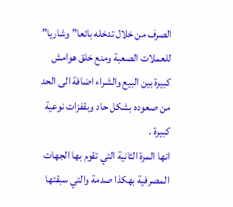الصرف من خلال تدخله بائعا” وشاريا” للعملات الصعبة ومنع خلق هوامش كبيرة بين البيع والشراء اضافة الى الحد من صعوده بشكل حاد وبقفزات نوعية كبيرة .
انها المرة الثانية التي تقوم بها الجهات المصرفية بهكذا صدمة والتي سبقتها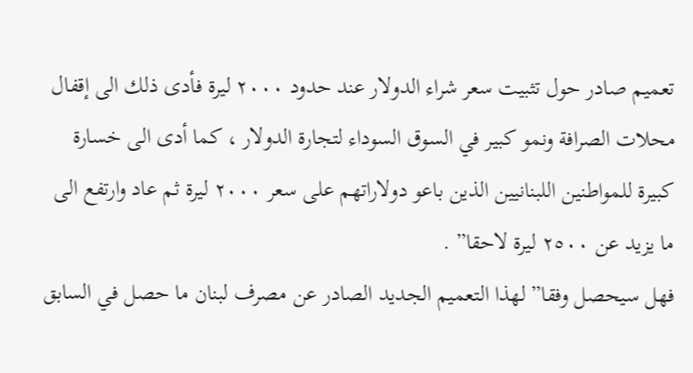تعميم صادر حول تثبيت سعر شراء الدولار عند حدود ٢٠٠٠ ليرة فأدى ذلك الى إقفال محلات الصرافة ونمو كبير في السوق السوداء لتجارة الدولار ، كما أدى الى خسارة كبيرة للمواطنين اللبنانيين الذين باعو دولاراتهم على سعر ٢٠٠٠ ليرة ثم عاد وارتفع الى ما يزيد عن ٢٥٠٠ ليرة لاحقا” .
فهل سيحصل وفقا” لهذا التعميم الجديد الصادر عن مصرف لبنان ما حصل في السابق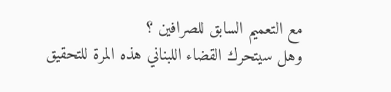مع التعميم السابق للصرافين ؟
وهل سيتحرك القضاء اللبناني هذه المرة للتحقيق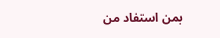بمن استفاد من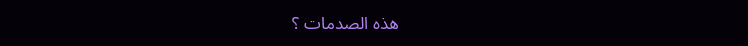هذه الصدمات ؟